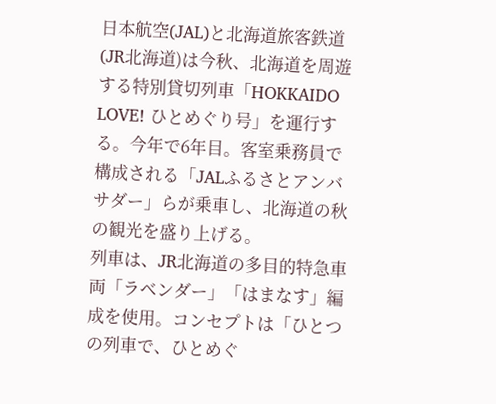日本航空(JAL)と北海道旅客鉄道(JR北海道)は今秋、北海道を周遊する特別貸切列車「HOKKAIDO LOVE! ひとめぐり号」を運行する。今年で6年目。客室乗務員で構成される「JALふるさとアンバサダー」らが乗車し、北海道の秋の観光を盛り上げる。
列車は、JR北海道の多目的特急車両「ラベンダー」「はまなす」編成を使用。コンセプトは「ひとつの列車で、ひとめぐ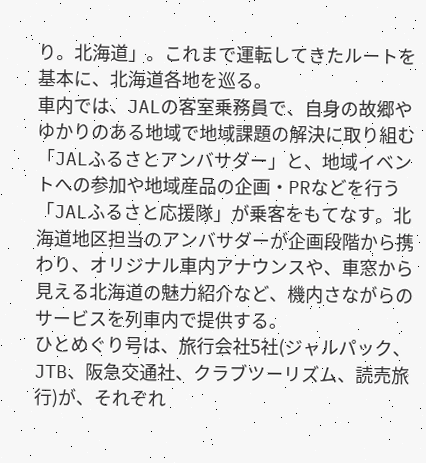り。北海道」。これまで運転してきたルートを基本に、北海道各地を巡る。
車内では、JALの客室乗務員で、自身の故郷やゆかりのある地域で地域課題の解決に取り組む「JALふるさとアンバサダー」と、地域イベントへの参加や地域産品の企画・PRなどを行う「JALふるさと応援隊」が乗客をもてなす。北海道地区担当のアンバサダーが企画段階から携わり、オリジナル車内アナウンスや、車窓から見える北海道の魅力紹介など、機内さながらのサービスを列車内で提供する。
ひとめぐり号は、旅行会社5社(ジャルパック、JTB、阪急交通社、クラブツーリズム、読売旅行)が、それぞれ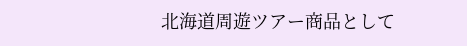北海道周遊ツアー商品として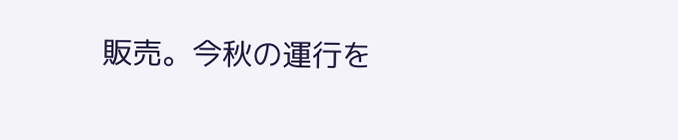販売。今秋の運行を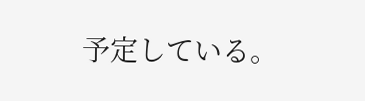予定している。